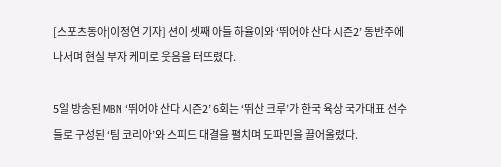[스포츠동아|이정연 기자] 션이 셋째 아들 하율이와 ‘뛰어야 산다 시즌2’ 동반주에 나서며 현실 부자 케미로 웃음을 터뜨렸다.

5일 방송된 MBN ‘뛰어야 산다 시즌2’ 6회는 ‘뛰산 크루’가 한국 육상 국가대표 선수들로 구성된 ‘팀 코리아’와 스피드 대결을 펼치며 도파민을 끌어올렸다.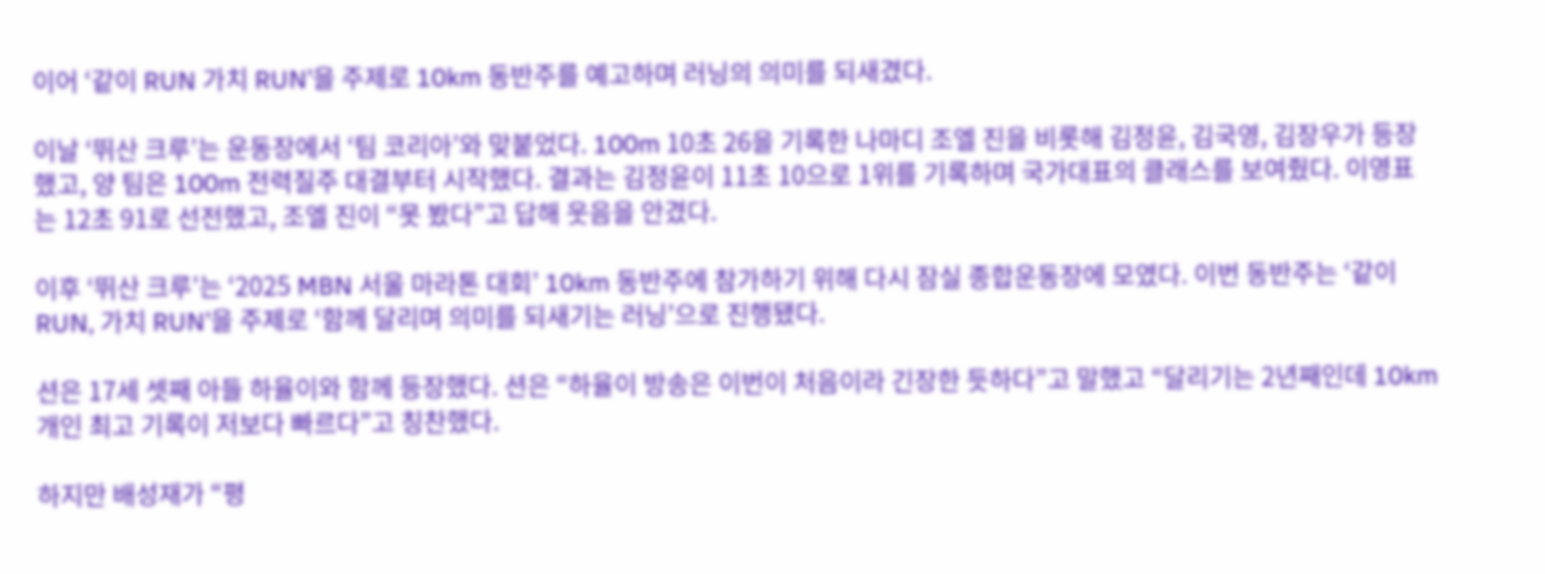이어 ‘같이 RUN 가치 RUN’을 주제로 10km 동반주를 예고하며 러닝의 의미를 되새겼다.

이날 ‘뛰산 크루’는 운동장에서 ‘팀 코리아’와 맞붙었다. 100m 10초 26을 기록한 나마디 조엘 진을 비롯해 김정윤, 김국영, 김장우가 등장했고, 양 팀은 100m 전력질주 대결부터 시작했다. 결과는 김정윤이 11초 10으로 1위를 기록하며 국가대표의 클래스를 보여줬다. 이영표는 12초 91로 선전했고, 조엘 진이 “못 봤다”고 답해 웃음을 안겼다.

이후 ‘뛰산 크루’는 ‘2025 MBN 서울 마라톤 대회’ 10km 동반주에 참가하기 위해 다시 잠실 종합운동장에 모였다. 이번 동반주는 ‘같이 RUN, 가치 RUN’을 주제로 ‘함께 달리며 의미를 되새기는 러닝’으로 진행됐다.

션은 17세 셋째 아들 하율이와 함께 등장했다. 션은 “하율이 방송은 이번이 처음이라 긴장한 듯하다”고 말했고 “달리기는 2년째인데 10km 개인 최고 기록이 저보다 빠르다”고 칭찬했다.

하지만 배성재가 “평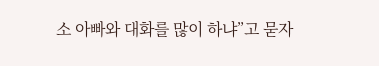소 아빠와 대화를 많이 하냐”고 묻자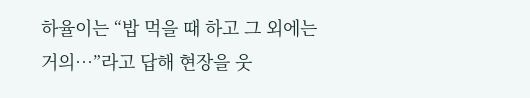하율이는 “밥 먹을 때 하고 그 외에는 거의…”라고 답해 현장을 웃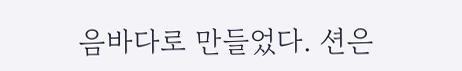음바다로 만들었다. 션은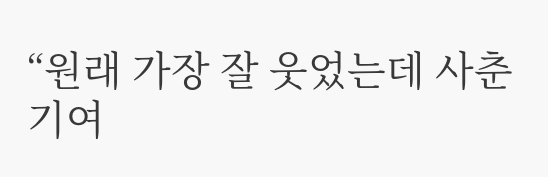“원래 가장 잘 웃었는데 사춘기여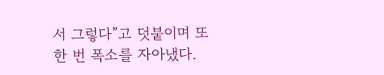서 그렇다”고 덧붙이며 또 한 번 폭소를 자아냈다.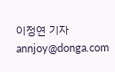이정연 기자 annjoy@donga.com